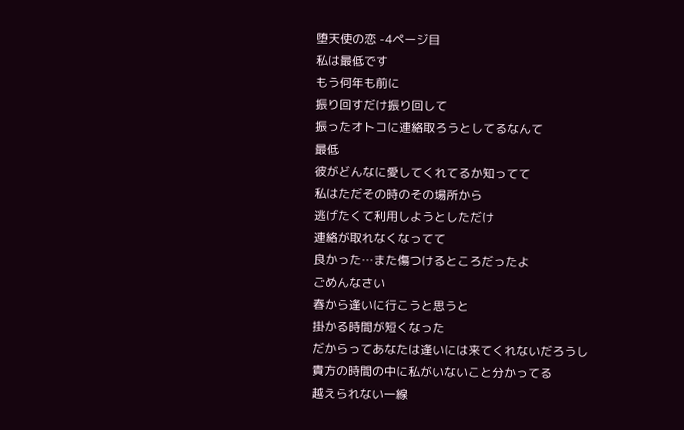堕天使の恋 -4ページ目
私は最低です
もう何年も前に
振り回すだけ振り回して
振ったオトコに連絡取ろうとしてるなんて
最低
彼がどんなに愛してくれてるか知ってて
私はただその時のその場所から
逃げたくて利用しようとしただけ
連絡が取れなくなってて
良かった…また傷つけるところだったよ
ごめんなさい
春から逢いに行こうと思うと
掛かる時間が短くなった
だからってあなたは逢いには来てくれないだろうし
貴方の時間の中に私がいないこと分かってる
越えられない一線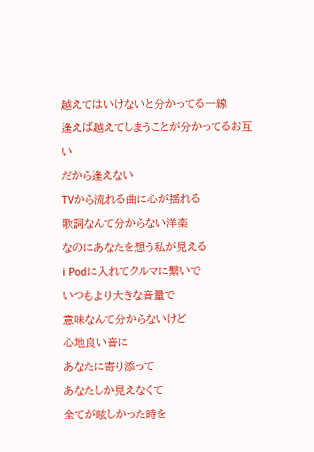越えてはいけないと分かってる一線
逢えば越えてしまうことが分かってるお互い
だから逢えない
TVから流れる曲に心が揺れる
歌詞なんて分からない洋楽
なのにあなたを想う私が見える
i Podに入れてクルマに繋いで
いつもより大きな音量で
意味なんて分からないけど
心地良い音に
あなたに寄り添って
あなたしか見えなくて
全てが眩しかった時を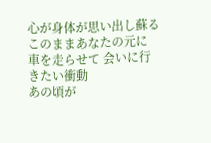心が身体が思い出し蘇る
このままあなたの元に
車を走らせて 会いに行きたい衝動
あの頃が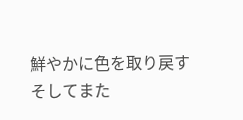鮮やかに色を取り戻す
そしてまた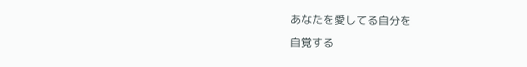あなたを愛してる自分を
自覚する